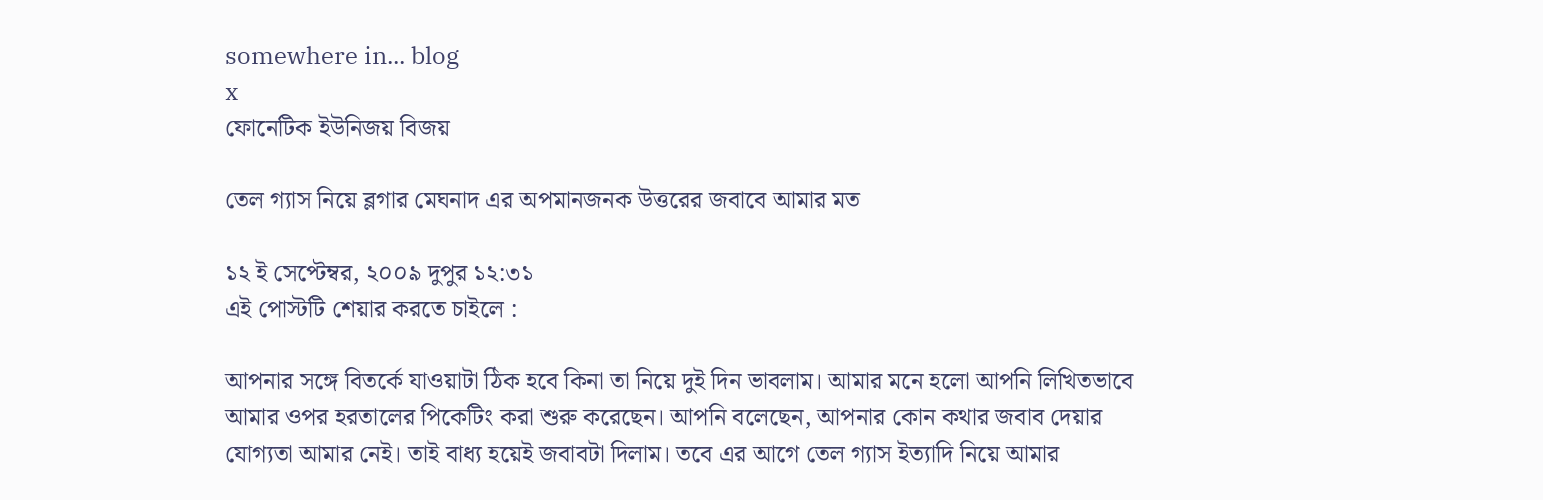somewhere in... blog
x
ফোনেটিক ইউনিজয় বিজয়

তেল গ্যাস নিয়ে ব্লগার মেঘনাদ এর অপমানজনক উত্তরের জবাবে আমার মত

১২ ই সেপ্টেম্বর, ২০০৯ দুপুর ১২:৩১
এই পোস্টটি শেয়ার করতে চাইলে :

আপনার সঙ্গে বিতর্কে যাওয়াটা ঠিক হবে কিনা তা নিয়ে দুই দিন ভাবলাম। আমার মনে হলো আপনি লিখিতভাবে আমার ওপর হরতালের পিকেটিং করা শুরু করেছেন। আপনি বলেছেন, আপনার কোন কথার জবাব দেয়ার যোগ্যতা আমার নেই। তাই বাধ্য হয়েই জবাবটা দিলাম। তবে এর আগে তেল গ্যাস ইত্যাদি নিয়ে আমার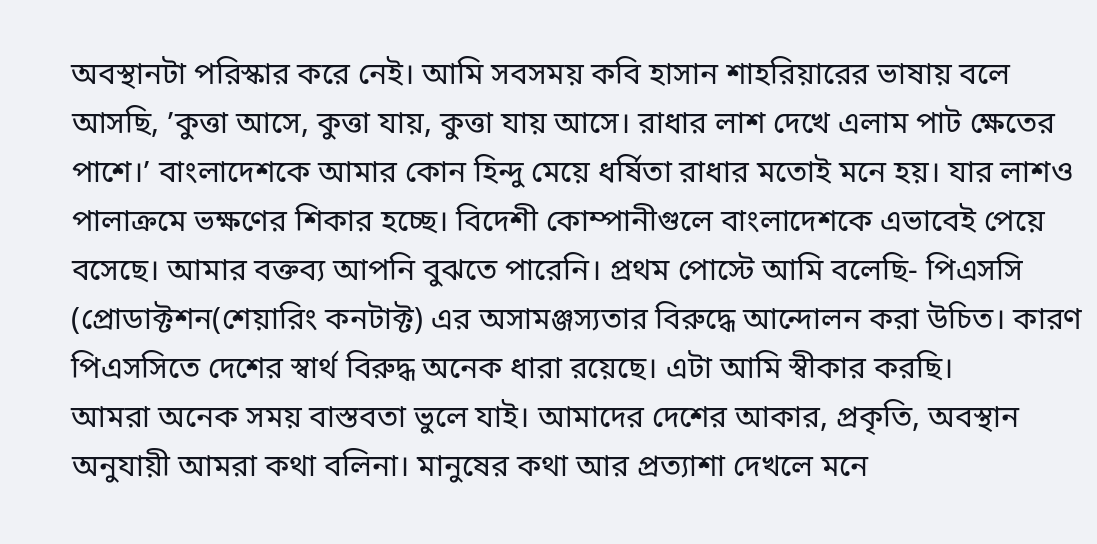অবস্থানটা পরিস্কার করে নেই। আমি সবসময় কবি হাসান শাহরিয়ারের ভাষায় বলে আসছি, ’কুত্তা আসে, কুত্তা যায়, কুত্তা যায় আসে। রাধার লাশ দেখে এলাম পাট ক্ষেতের পাশে।’ বাংলাদেশকে আমার কোন হিন্দু মেয়ে ধর্ষিতা রাধার মতোই মনে হয়। যার লাশও পালাক্রমে ভক্ষণের শিকার হচ্ছে। বিদেশী কোম্পানীগুলে বাংলাদেশকে এভাবেই পেয়ে বসেছে। আমার বক্তব্য আপনি বুঝতে পারেনি। প্রথম পোস্টে আমি বলেছি- পিএসসি (প্রোডাক্টশন(শেয়ারিং কনটাক্ট) এর অসামঞ্জস্যতার বিরুদ্ধে আন্দোলন করা উচিত। কারণ পিএসসিতে দেশের স্বার্থ বিরুদ্ধ অনেক ধারা রয়েছে। এটা আমি স্বীকার করছি।
আমরা অনেক সময় বাস্তবতা ভুলে যাই। আমাদের দেশের আকার, প্রকৃতি, অবস্থান অনুযায়ী আমরা কথা বলিনা। মানুষের কথা আর প্রত্যাশা দেখলে মনে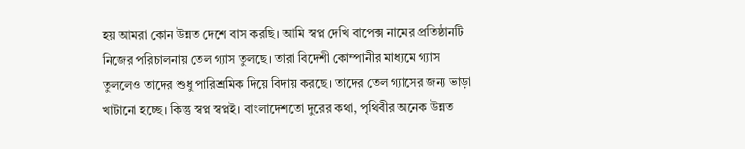হয় আমরা কোন উন্নত দেশে বাস করছি। আমি স্বপ্ন দেখি বাপেক্স নামের প্রতিষ্ঠানটি নিজের পরিচালনায় তেল গ্যাস তুলছে। তারা বিদেশী কোম্পানীর মাধ্যমে গ্যাস তুললেও তাদের শুধু পারিশ্রমিক দিয়ে বিদায় করছে। তাদের তেল গ্যাসের জন্য ভাড়া খাটানো হচ্ছে। কিন্তু স্বপ্ন স্বপ্নই। বাংলাদেশতো দুরের কথা, পৃথিবীর অনেক উন্নত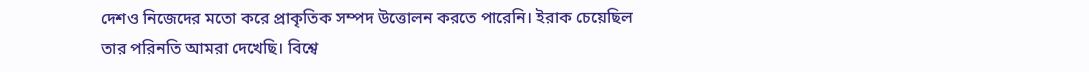দেশও নিজেদের মতো করে প্রাকৃতিক সম্পদ উত্তোলন করতে পারেনি। ইরাক চেয়েছিল তার পরিনতি আমরা দেখেছি। বিশ্বে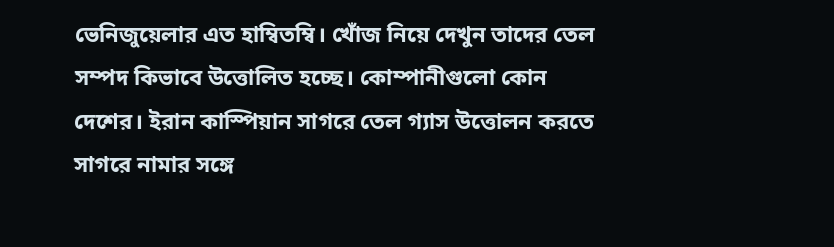ভেনিজুয়েলার এত হাম্বিতম্বি। খোঁজ নিয়ে দেখুন তাদের তেল সম্পদ কিভাবে উত্তোলিত হচ্ছে। কোম্পানীগুলো কোন দেশের। ইরান কাস্পিয়ান সাগরে তেল গ্যাস উত্তোলন করতে সাগরে নামার সঙ্গে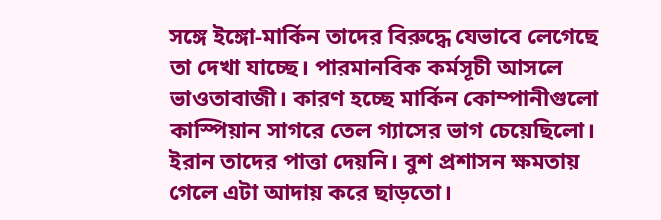সঙ্গে ইঙ্গো-মার্কিন তাদের বিরুদ্ধে যেভাবে লেগেছে তা দেখা যাচ্ছে। পারমানবিক কর্মসূচী আসলে ভাওতাবাজী। কারণ হচ্ছে মার্কিন কোম্পানীগুলো কাস্পিয়ান সাগরে তেল গ্যাসের ভাগ চেয়েছিলো। ইরান তাদের পাত্তা দেয়নি। বুশ প্রশাসন ক্ষমতায় গেলে এটা আদায় করে ছাড়তো।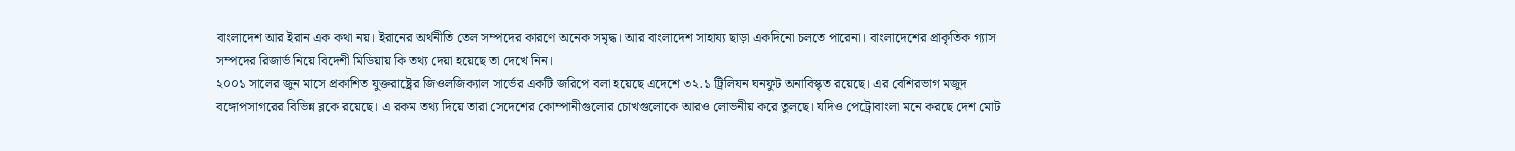বাংলাদেশ আর ইরান এক কথা নয়। ইরানের অর্থনীতি তেল সম্পদের কারণে অনেক সমৃদ্ধ। আর বাংলাদেশ সাহায্য ছাড়া একদিনো চলতে পারেনা। বাংলাদেশের প্রাকৃতিক গ্যাস সম্পদের রিজার্ভ নিয়ে বিদেশী মিডিয়ায় কি তথ্য দেয়া হয়েছে তা দেখে নিন।
২০০১ সালের জুন মাসে প্রকাশিত যুক্তরাষ্ট্রের জিওলজিক্যাল সার্ভের একটি জরিপে বলা হয়েছে এদেশে ৩২.১ ট্রিলিযন ঘনফুট অনাবিস্কৃত রয়েছে। এর বেশিরভাগ মজুদ বঙ্গোপসাগরের বিভিন্ন ব্লকে রয়েছে। এ রকম তথ্য দিয়ে তারা সেদেশের কোম্পানীগুলোর চোখগুলোকে আরও লোভনীয় করে তুলছে। যদিও পেট্রোবাংলা মনে করছে দেশ মোট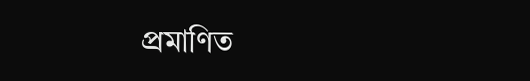প্রমাণিত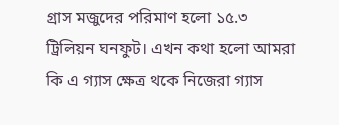গ্রাস মজুদের পরিমাণ হলো ১৫.৩ ট্রিলিয়ন ঘনফুট। এখন কথা হলো আমরা কি এ গ্যাস ক্ষেত্র থকে নিজেরা গ্যাস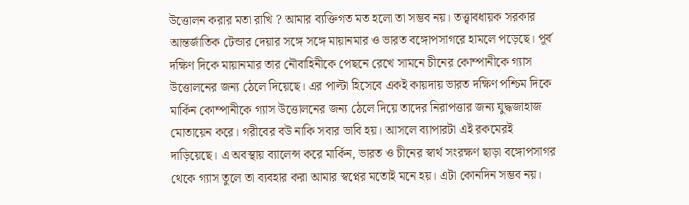উত্তোলন করার মতা রাখি ? আমার ব্যক্তিগত মত হলো তা সম্ভব নয়। তত্ত্বাবধায়ক সরকার আন্তর্জাতিক টেন্ডার দেয়ার সঙ্গে সঙ্গে মায়ানমার ও ভারত বঙ্গোপসাগরে হামলে পড়েছে। পূর্ব দক্ষিণ দিকে মায়ানমার তার নৌবাহিনীকে পেছনে রেখে সামনে চীনের কোম্পানীকে গ্যাস উত্তোলনের জন্য ঠেলে দিয়েছে। এর পাল্টা হিসেবে একই কায়দায় ভারত দক্ষিণ পশ্চিম দিকে মার্কিন কোম্পানীকে গ্যাস উত্তোলনের জন্য ঠেলে দিয়ে তাদের নিরাপত্তার জন্য যুদ্ধজাহাজ মোতায়েন করে। গরীবের বউ নাকি সবার ভাবি হয়। আসলে ব্যাপারটা এই রকমেরই দাড়িয়েছে। এ অবস্থায় ব্যালেন্স করে মার্কিন, ভারত ও চীনের স্বার্থ সংরক্ষণ ছাড়া বঙ্গোপসাগর থেকে গ্যাস তুলে তা ব্যবহার করা আমার স্বপ্নের মতোই মনে হয়। এটা কোনদিন সম্ভব নয়।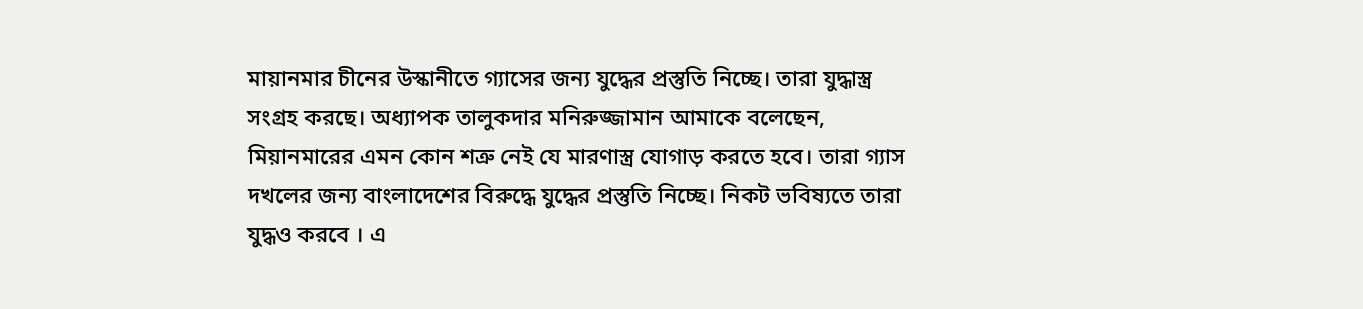মায়ানমার চীনের উস্কানীতে গ্যাসের জন্য যুদ্ধের প্রস্তুতি নিচ্ছে। তারা যুদ্ধাস্ত্র সংগ্রহ করছে। অধ্যাপক তালুকদার মনিরুজ্জামান আমাকে বলেছেন, মিয়ানমারের এমন কোন শত্রু নেই যে মারণাস্ত্র যোগাড় করতে হবে। তারা গ্যাস দখলের জন্য বাংলাদেশের বিরুদ্ধে যুদ্ধের প্রস্তুতি নিচ্ছে। নিকট ভবিষ্যতে তারা যুদ্ধও করবে । এ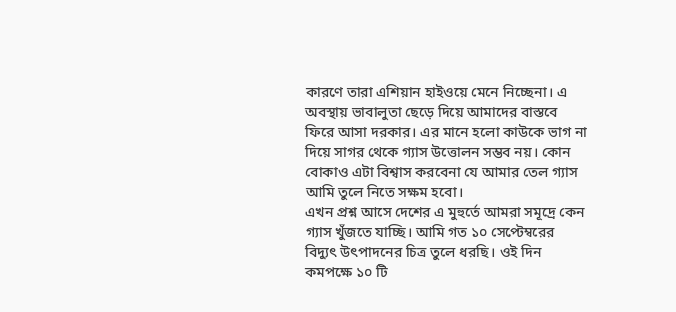কারণে তারা এশিয়ান হাইওয়ে মেনে নিচ্ছেনা। এ অবস্থায় ভাবালুতা ছেড়ে দিয়ে আমাদের বাস্তবে ফিরে আসা দরকার। এর মানে হলো কাউকে ভাগ না দিয়ে সাগর থেকে গ্যাস উত্তোলন সম্ভব নয়। কোন বোকাও এটা বিশ্বাস করবেনা যে আমার তেল গ্যাস আমি তুলে নিতে সক্ষম হবো।
এখন প্রশ্ন আসে দেশের এ মুহুর্তে আমরা সমূদ্রে কেন গ্যাস খুঁজতে যাচ্ছি। আমি গত ১০ সেপ্টেম্বরের বিদ্যুৎ উৎপাদনের চিত্র তুলে ধরছি। ওই দিন কমপক্ষে ১০ টি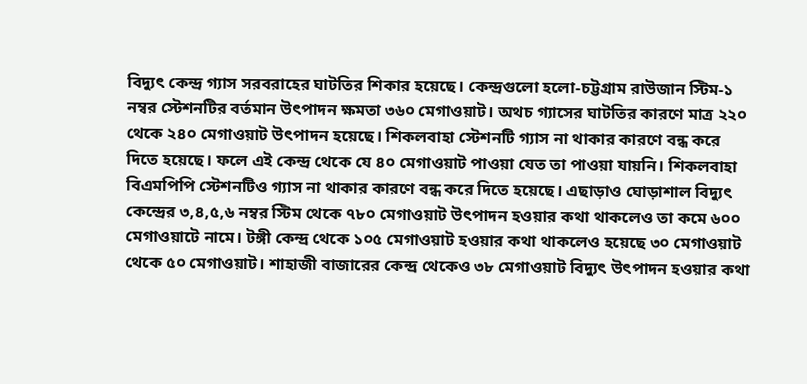বিদ্যুৎ কেন্দ্র গ্যাস সরবরাহের ঘাটতির শিকার হয়েছে। কেন্দ্রগুলো হলো-চট্টগ্রাম রাউজান স্টিম-১ নম্বর স্টেশনটির বর্তমান উৎপাদন ক্ষমতা ৩৬০ মেগাওয়াট। অথচ গ্যাসের ঘাটতির কারণে মাত্র ২২০ থেকে ২৪০ মেগাওয়াট উৎপাদন হয়েছে। শিকলবাহা স্টেশনটি গ্যাস না থাকার কারণে বন্ধ করে দিতে হয়েছে। ফলে এই কেন্দ্র থেকে যে ৪০ মেগাওয়াট পাওয়া যেত তা পাওয়া যায়নি। শিকলবাহা বিএমপিপি স্টেশনটিও গ্যাস না থাকার কারণে বন্ধ করে দিতে হয়েছে। এছাড়াও ঘোড়াশাল বিদ্যুৎ কেন্দ্রের ৩,৪,৫,৬ নম্বর স্টিম থেকে ৭৮০ মেগাওয়াট উৎপাদন হওয়ার কথা থাকলেও তা কমে ৬০০ মেগাওয়াটে নামে। টঙ্গী কেন্দ্র থেকে ১০৫ মেগাওয়াট হওয়ার কথা থাকলেও হয়েছে ৩০ মেগাওয়াট থেকে ৫০ মেগাওয়াট। শাহাজী বাজারের কেন্দ্র থেকেও ৩৮ মেগাওয়াট বিদ্যুৎ উৎপাদন হওয়ার কথা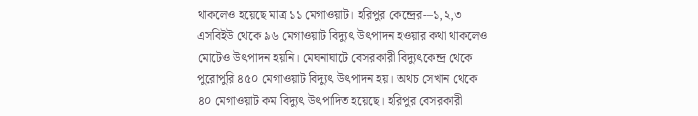থাকলেও হয়েছে মাত্র ১১ মেগাওয়াট। হরিপুর কেন্দ্রের-–১,২,৩ এসবিইউ থেকে ৯৬ মেগাওয়াট বিদ্যুৎ উৎপাদন হওয়ার কথা থাকলেও মোটেও উৎপাদন হয়নি। মেঘনাঘাটে বেসরকারী বিদ্যুৎকেন্দ্র থেকে পুরোপুরি ৪৫০ মেগাওয়াট বিদ্যুৎ উৎপাদন হয়। অথচ সেখান থেকে ৪০ মেগাওয়াট কম বিদ্যুৎ উৎপাদিত হয়েছে। হরিপুর বেসরকারী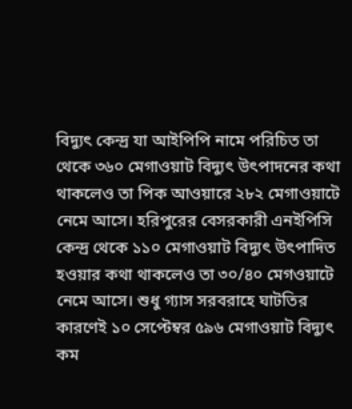বিদ্যুৎ কেন্দ্র যা আইপিপি নামে পরিচিত তা থেকে ৩৬০ মেগাওয়াট বিদ্যুৎ উৎপাদনের কথা থাকলেও তা পিক আওয়ারে ২৮২ মেগাওয়াটে নেমে আসে। হরিপুরের বেসরকারী এনইপিসি কেন্দ্র থেকে ১১০ মেগাওয়াট বিদ্যুৎ উৎপাদিত হওয়ার কথা থাকলেও তা ৩০/৪০ মেগওয়াটে নেমে আসে। শুধু গ্যাস সরবরাহে ঘাটতির কারণেই ১০ সেপ্টেম্বর ৫৯৬ মেগাওয়াট বিদ্যুৎ কম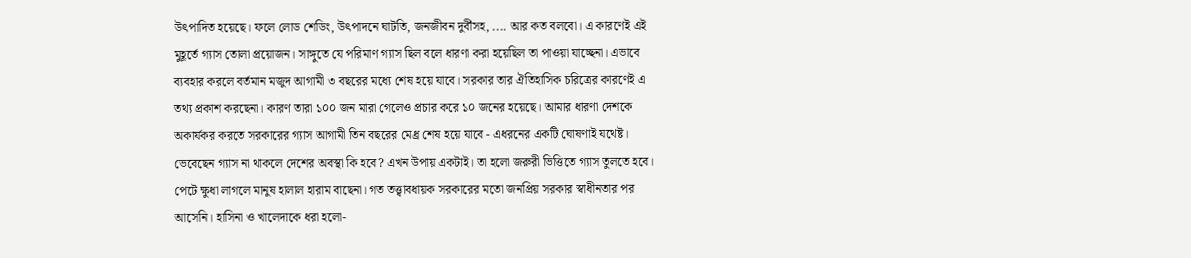উৎপাদিত হয়েছে। ফলে লোড শেডিং, উৎপাদনে ঘাটতি, জনজীবন দুর্বীসহ, .... আর কত বলবো। এ কারণেই এই মুহূর্তে গ্যাস তোলা প্রয়োজন। সাঙ্গুতে যে পরিমাণ গ্যাস ছিল বলে ধারণা করা হয়েছিল তা পাওয়া যাচ্ছেনা। এভাবে ব্যবহার করলে বর্তমান মজুদ আগামী ৩ বছরের মধ্যে শেষ হয়ে যাবে। সরকার তার ঐতিহাসিক চরিত্রের কারণেই এ তথ্য প্রকাশ করছেনা। কারণ তারা ১০০ জন মারা গেলেও প্রচার করে ১০ জনের হয়েছে। আমার ধারণা দেশকে অকার্যকর করতে সরকারের গ্যাস আগামী তিন বছরের মেধ্র শেষ হয়ে যাবে - এধরনের একটি ঘোষণাই যথেষ্ট। ভেবেছেন গ্যাস না থাকলে দেশের অবস্থা কি হবে? এখন উপায় একটাই। তা হলো জরুরী ভিত্তিতে গ্যাস তুলতে হবে। পেটে ক্ষুধা লাগলে মানুষ হালাল হারাম বাছেনা। গত তত্ত্বাবধায়ক সরকারের মতো জনপ্রিয় সরকার স্বাধীনতার পর আসেনি। হাসিনা ও খালেদাকে ধরা হলো-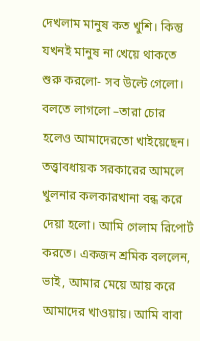দেখলাম মানুষ কত খুশি। কিন্তু যখনই মানুষ না খেয়ে থাকতে শুরু করলো- সব উল্টে গেলো। বলতে লাগলো –তারা চোর হলেও আমাদেরতো খাইয়েছেন। তত্ত্বাবধায়ক সরকারের আমলে খুলনার কলকারখানা বন্ধ করে দেয়া হলো। আমি গেলাম রিপোর্ট করতে। একজন শ্রমিক বললেন, ভাই, আমার মেয়ে আয় করে আমাদের খাওয়ায়। আমি বাবা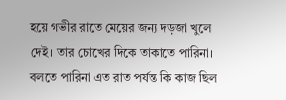হয়ে গভীর রাতে মেয়ের জন্য দড়জা খুলে দেই। তার চোখের দিকে তাকাতে পারিনা। বলতে পারিনা এত রাত পর্যন্ত কি কাজ ছিল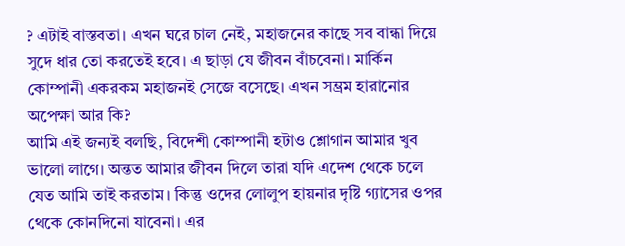? এটাই বাস্তবতা। এখন ঘরে চাল নেই, মহাজনের কাছে সব বান্ধা দিয়ে সুদে ধার তো করতেই হবে। এ ছাড়া যে জীবন বাঁচবেনা। মার্কিন কোম্পানী একরকম মহাজনই সেজে বসেছে। এখন সম্ভ্রম হারানোর অপেক্ষা আর কি?
আমি এই জন্যই বলছি, বিদেশী কোম্পানী হটাও শ্লোগান আমার খুব ভালো লাগে। অন্তত আমার জীবন দিলে তারা যদি এদেশ থেকে চলে যেত আমি তাই করতাম। কিন্তু ওদের লোলুপ হায়নার দৃষ্টি গ্যাসের ওপর থেকে কোনদিনো যাবেনা। এর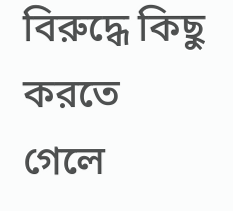বিরুদ্ধে কিছু করতে গেলে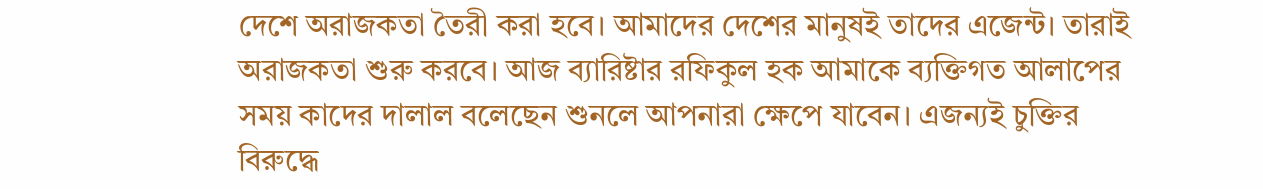দেশে অরাজকতা তৈরী করা হবে। আমাদের দেশের মানুষই তাদের এজেন্ট। তারাই অরাজকতা শুরু করবে। আজ ব্যারিষ্টার রফিকুল হক আমাকে ব্যক্তিগত আলাপের সময় কাদের দালাল বলেছেন শুনলে আপনারা ক্ষেপে যাবেন। এজন্যই চুক্তির বিরুদ্ধে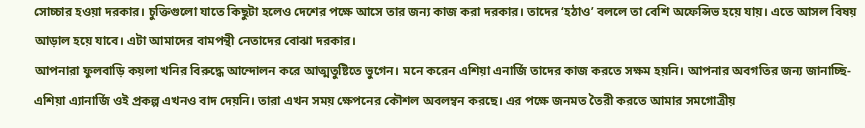সোচ্চার হওয়া দরকার। চুক্তিগুলো যাতে কিছুটা হলেও দেশের পক্ষে আসে তার জন্য কাজ করা দরকার। তাদের ‘হঠাও’ বললে তা বেশি অফেন্সিভ হয়ে যায়। এতে আসল বিষয় আড়াল হয়ে যাবে। এটা আমাদের বামপন্থী নেতাদের বোঝা দরকার।
আপনারা ফুলবাড়ি কয়লা খনির বিরুদ্ধে আন্দোলন করে আত্মতুষ্টিতে ভুগেন। মনে করেন এশিয়া এনার্জি তাদের কাজ করতে সক্ষম হয়নি। আপনার অবগতির জন্য জানাচ্ছি- এশিয়া এ্যানার্জি ওই প্রকল্প এখনও বাদ দেয়নি। তারা এখন সময় ক্ষেপনের কৌশল অবলম্বন করছে। এর পক্ষে জনমত তৈরী করতে আমার সমগোত্রীয়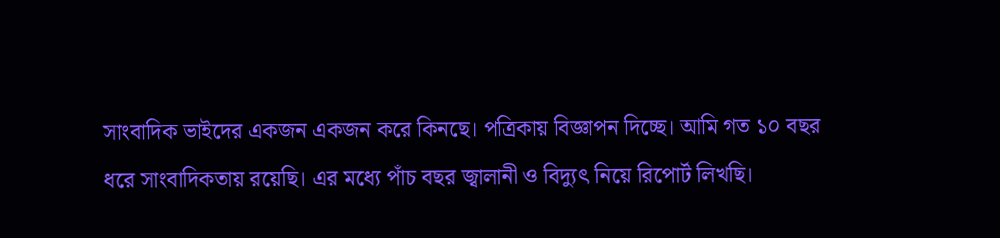সাংবাদিক ভাইদের একজন একজন করে কিনছে। পত্রিকায় বিজ্ঞাপন দিচ্ছে। আমি গত ১০ বছর ধরে সাংবাদিকতায় রয়েছি। এর মধ্যে পাঁচ বছর জ্বালানী ও বিদ্যুৎ নিয়ে রিপোর্ট লিখছি।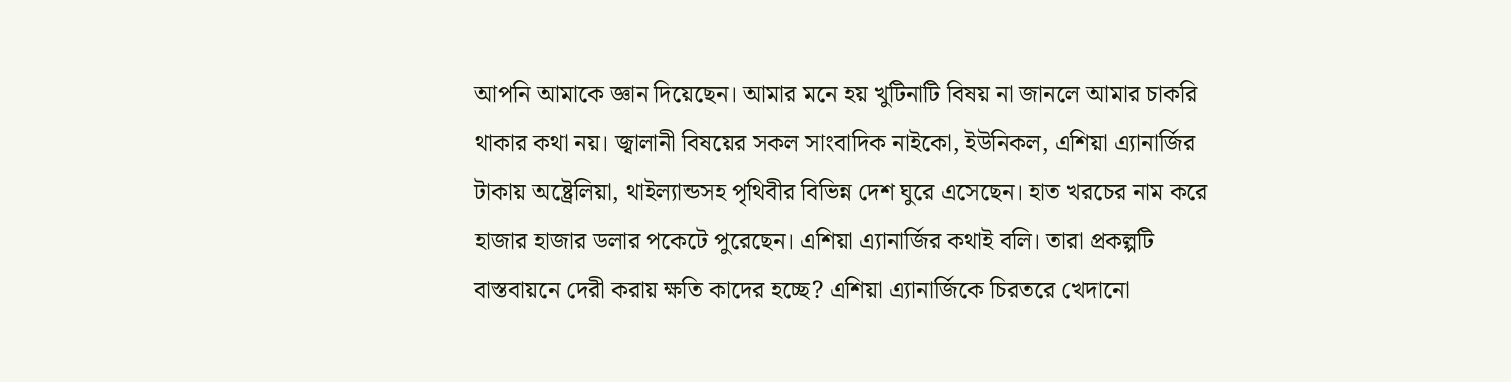আপনি আমাকে জ্ঞান দিয়েছেন। আমার মনে হয় খুটিনাটি বিষয় না জানলে আমার চাকরি থাকার কথা নয়। জ্বালানী বিষয়ের সকল সাংবাদিক নাইকো, ইউনিকল, এশিয়া এ্যানার্জির টাকায় অষ্ট্রেলিয়া, থাইল্যান্ডসহ পৃথিবীর বিভিন্ন দেশ ঘুরে এসেছেন। হাত খরচের নাম করে হাজার হাজার ডলার পকেটে পুরেছেন। এশিয়া এ্যানার্জির কথাই বলি। তারা প্রকল্পটি বাস্তবায়নে দেরী করায় ক্ষতি কাদের হচ্ছে? এশিয়া এ্যানার্জিকে চিরতরে খেদানো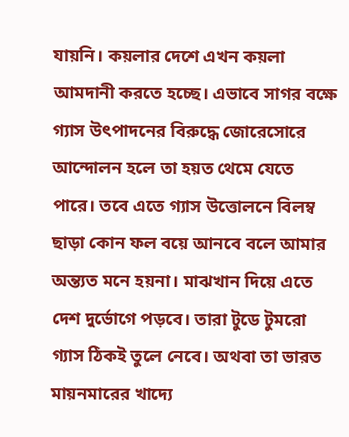যায়নি। কয়লার দেশে এখন কয়লা আমদানী করতে হচ্ছে। এভাবে সাগর বক্ষে গ্যাস উৎপাদনের বিরুদ্ধে জোরেসোরে আন্দোলন হলে তা হয়ত থেমে যেতে পারে। তবে এতে গ্যাস উত্তোলনে বিলম্ব ছাড়া কোন ফল বয়ে আনবে বলে আমার অন্ত্যত মনে হয়না। মাঝখান দিয়ে এতে দেশ দুর্ভোগে পড়বে। তারা টুডে টুমরো গ্যাস ঠিকই তুলে নেবে। অথবা তা ভারত মায়নমারের খাদ্যে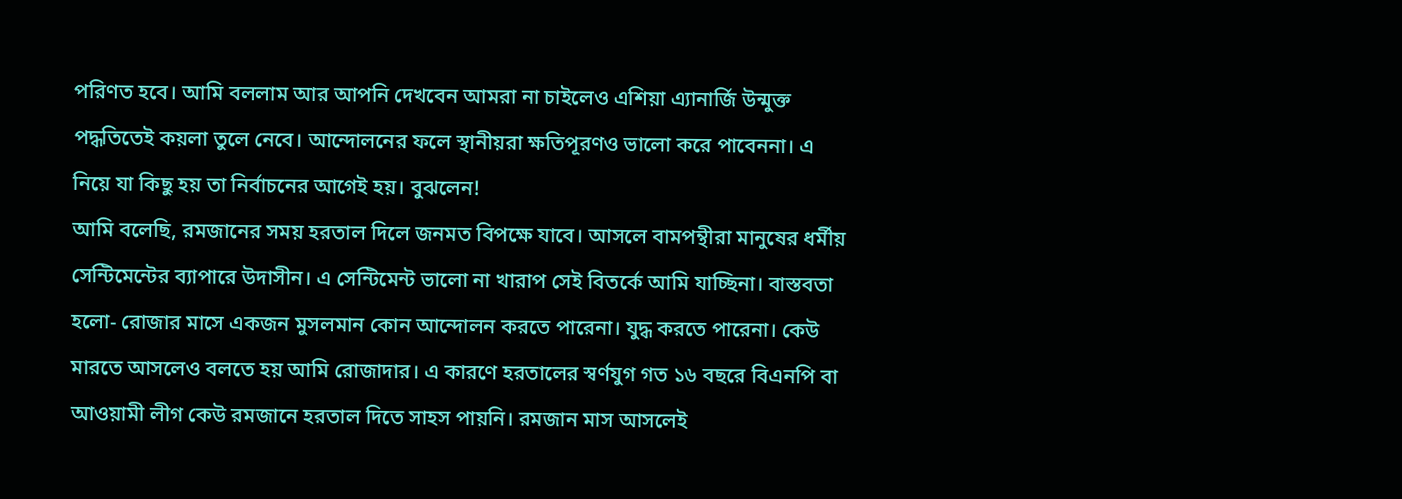পরিণত হবে। আমি বললাম আর আপনি দেখবেন আমরা না চাইলেও এশিয়া এ্যানার্জি উন্মুক্ত পদ্ধতিতেই কয়লা তুলে নেবে। আন্দোলনের ফলে স্থানীয়রা ক্ষতিপূরণও ভালো করে পাবেননা। এ নিয়ে যা কিছু হয় তা নির্বাচনের আগেই হয়। বুঝলেন!
আমি বলেছি, রমজানের সময় হরতাল দিলে জনমত বিপক্ষে যাবে। আসলে বামপন্থীরা মানুষের ধর্মীয় সেন্টিমেন্টের ব্যাপারে উদাসীন। এ সেন্টিমেন্ট ভালো না খারাপ সেই বিতর্কে আমি যাচ্ছিনা। বাস্তবতা হলো- রোজার মাসে একজন মুসলমান কোন আন্দোলন করতে পারেনা। যুদ্ধ করতে পারেনা। কেউ মারতে আসলেও বলতে হয় আমি রোজাদার। এ কারণে হরতালের স্বর্ণযুগ গত ১৬ বছরে বিএনপি বা আওয়ামী লীগ কেউ রমজানে হরতাল দিতে সাহস পায়নি। রমজান মাস আসলেই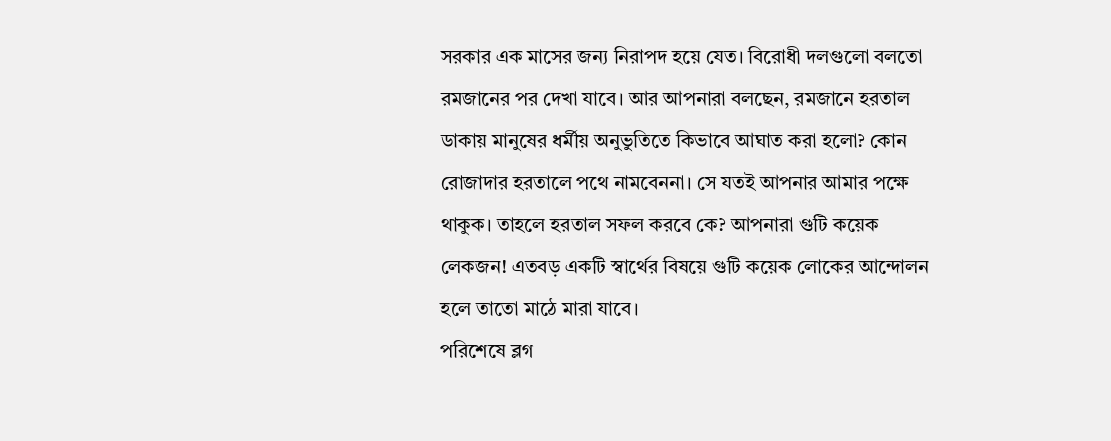সরকার এক মাসের জন্য নিরাপদ হয়ে যেত। বিরোধী দলগুলো বলতো রমজানের পর দেখা যাবে। আর আপনারা বলছেন, রমজানে হরতাল ডাকায় মানুষের ধর্মীয় অনুভুতিতে কিভাবে আঘাত করা হলো? কোন রোজাদার হরতালে পথে নামবেননা। সে যতই আপনার আমার পক্ষে থাকুক। তাহলে হরতাল সফল করবে কে? আপনারা গুটি কয়েক লেকজন! এতবড় একটি স্বার্থের বিষয়ে গুটি কয়েক লোকের আন্দোলন হলে তাতো মাঠে মারা যাবে।
পরিশেষে ব্লগ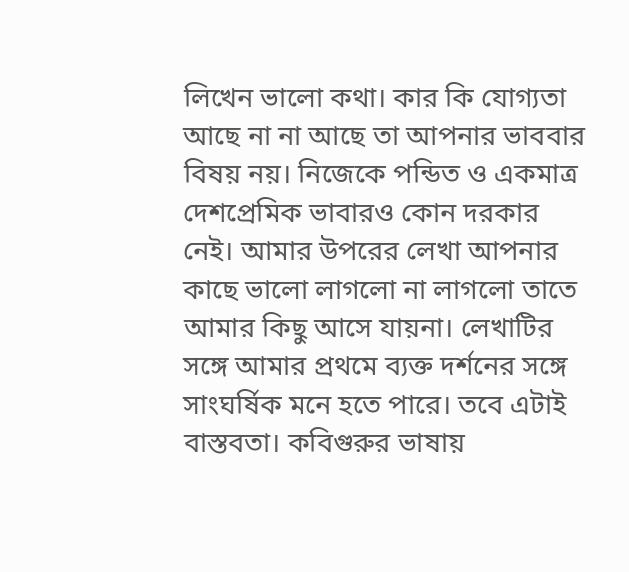লিখেন ভালো কথা। কার কি যোগ্যতা আছে না না আছে তা আপনার ভাববার বিষয় নয়। নিজেকে পন্ডিত ও একমাত্র দেশপ্রেমিক ভাবারও কোন দরকার নেই। আমার উপরের লেখা আপনার কাছে ভালো লাগলো না লাগলো তাতে আমার কিছু আসে যায়না। লেখাটির সঙ্গে আমার প্রথমে ব্যক্ত দর্শনের সঙ্গে সাংঘর্ষিক মনে হতে পারে। তবে এটাই বাস্তবতা। কবিগুরুর ভাষায়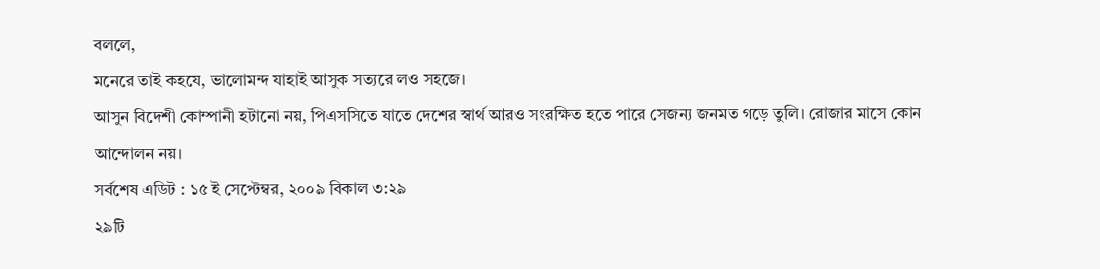বললে,
মনেরে তাই কহযে, ভালোমন্দ যাহাই আসুক সত্যরে লও সহজে।
আসুন বিদেশী কোম্পানী হটানো নয়, পিএসসিতে যাতে দেশের স্বার্থ আরও সংরক্ষিত হতে পারে সেজন্য জনমত গড়ে তুলি। রোজার মাসে কোন আন্দোলন নয়।
সর্বশেষ এডিট : ১৫ ই সেপ্টেম্বর, ২০০৯ বিকাল ৩:২৯
২৯টি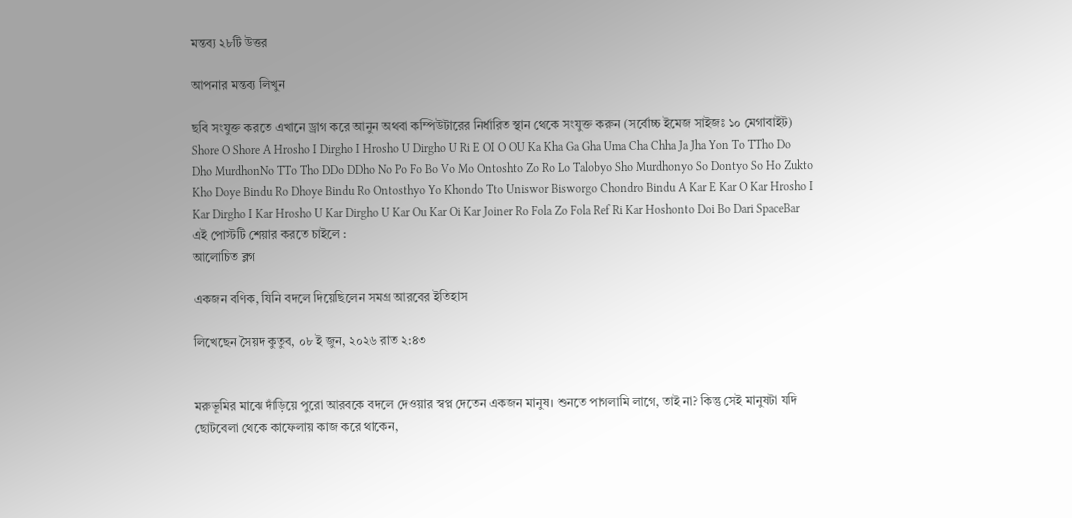মন্তব্য ২৮টি উত্তর

আপনার মন্তব্য লিখুন

ছবি সংযুক্ত করতে এখানে ড্রাগ করে আনুন অথবা কম্পিউটারের নির্ধারিত স্থান থেকে সংযুক্ত করুন (সর্বোচ্চ ইমেজ সাইজঃ ১০ মেগাবাইট)
Shore O Shore A Hrosho I Dirgho I Hrosho U Dirgho U Ri E OI O OU Ka Kha Ga Gha Uma Cha Chha Ja Jha Yon To TTho Do Dho MurdhonNo TTo Tho DDo DDho No Po Fo Bo Vo Mo Ontoshto Zo Ro Lo Talobyo Sho Murdhonyo So Dontyo So Ho Zukto Kho Doye Bindu Ro Dhoye Bindu Ro Ontosthyo Yo Khondo Tto Uniswor Bisworgo Chondro Bindu A Kar E Kar O Kar Hrosho I Kar Dirgho I Kar Hrosho U Kar Dirgho U Kar Ou Kar Oi Kar Joiner Ro Fola Zo Fola Ref Ri Kar Hoshonto Doi Bo Dari SpaceBar
এই পোস্টটি শেয়ার করতে চাইলে :
আলোচিত ব্লগ

একজন বণিক, যিনি বদলে দিয়েছিলেন সমগ্র আরবের ইতিহাস

লিখেছেন সৈয়দ কুতুব, ০৮ ই জুন, ২০২৬ রাত ২:৪৩


মরুভূমির মাঝে দাঁড়িয়ে পুরো আরবকে বদলে দেওয়ার স্বপ্ন দেতেন একজন মানুষ। শুনতে পাগলামি লাগে, তাই না? কিন্তু সেই মানুষটা যদি ছোটবেলা থেকে কাফেলায় কাজ করে থাকেন,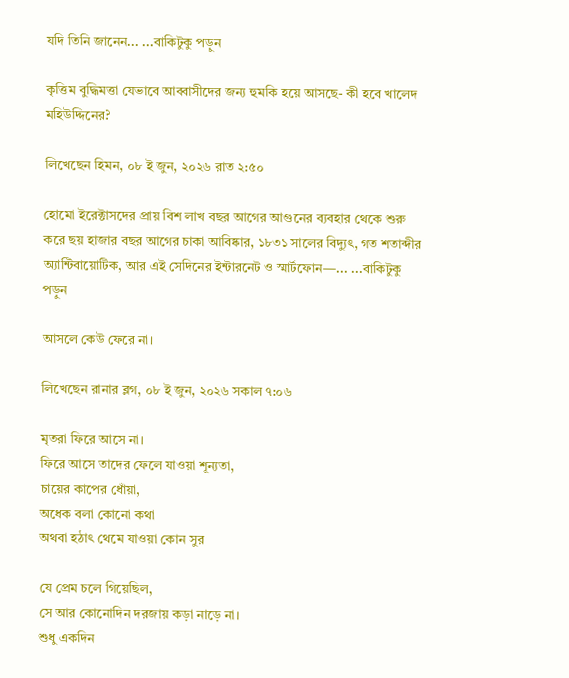যদি তিনি জানেন... ...বাকিটুকু পড়ুন

কৃত্তিম বুদ্ধিমত্তা যেভাবে আব্বাসীদের জন্য হুমকি হয়ে আসছে- কী হবে খালেদ মহিউদ্দিনের?

লিখেছেন হিমন, ০৮ ই জুন, ২০২৬ রাত ২:৫০

হোমো ইরেক্টাসদের প্রায় বিশ লাখ বছর আগের আগুনের ব্যবহার থেকে শুরু করে ছয় হাজার বছর আগের চাকা আবিষ্কার, ১৮৩১ সালের বিদ্যুৎ, গত শতাব্দীর অ্যান্টিবায়োটিক, আর এই সেদিনের ইন্টারনেট ও স্মার্টফোন—... ...বাকিটুকু পড়ুন

আসলে কেউ ফেরে না।

লিখেছেন রানার ব্লগ, ০৮ ই জুন, ২০২৬ সকাল ৭:০৬

মৃতরা ফিরে আসে না।
ফিরে আসে তাদের ফেলে যাওয়া শূন্যতা,
চায়ের কাপের ধোঁয়া,
অধেক বলা কোনো কথা
অথবা হঠাৎ থেমে যাওয়া কোন সুর

যে প্রেম চলে গিয়েছিল,
সে আর কোনোদিন দরজায় কড়া নাড়ে না।
শুধু একদিন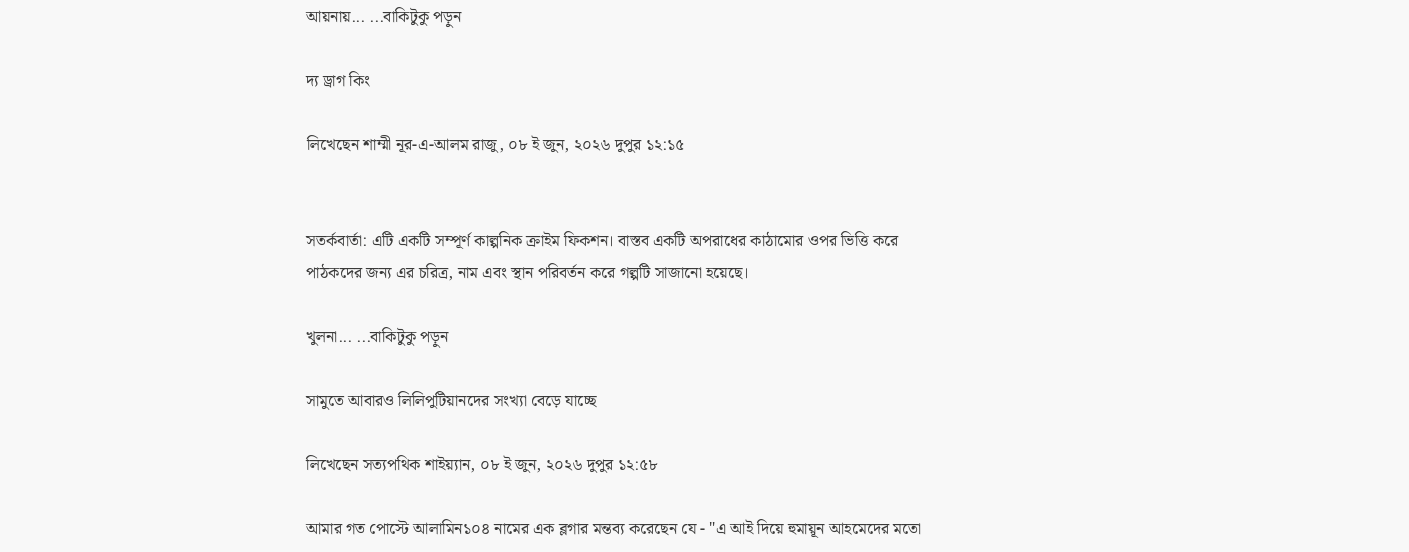আয়নায়... ...বাকিটুকু পড়ুন

দ্য ড্রাগ কিং

লিখেছেন শাম্মী নূর-এ-আলম রাজু, ০৮ ই জুন, ২০২৬ দুপুর ১২:১৫


সতর্কবার্তা: এটি একটি সম্পূর্ণ কাল্পনিক ক্রাইম ফিকশন। বাস্তব একটি অপরাধের কাঠামোর ওপর ভিত্তি করে পাঠকদের জন্য এর চরিত্র, নাম এবং স্থান পরিবর্তন করে গল্পটি সাজানো হয়েছে।

খুলনা... ...বাকিটুকু পড়ুন

সামুতে আবারও লিলিপুটিয়ানদের সংখ্যা বেড়ে যাচ্ছে

লিখেছেন সত্যপথিক শাইয়্যান, ০৮ ই জুন, ২০২৬ দুপুর ১২:৫৮

আমার গত পোস্টে আলামিন১০৪ নামের এক ব্লগার মন্তব্য করেছেন যে - "এ আই দিয়ে হুমায়ূন আহমেদের মতো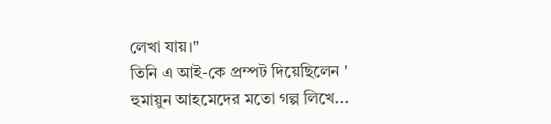লেখা যায়।"
তিনি এ আই-কে প্রম্পট দিয়েছিলেন ' হুমায়ুন আহমেদের মতো গল্প লিখে...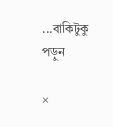...বাকিটুকু পড়ুন

×